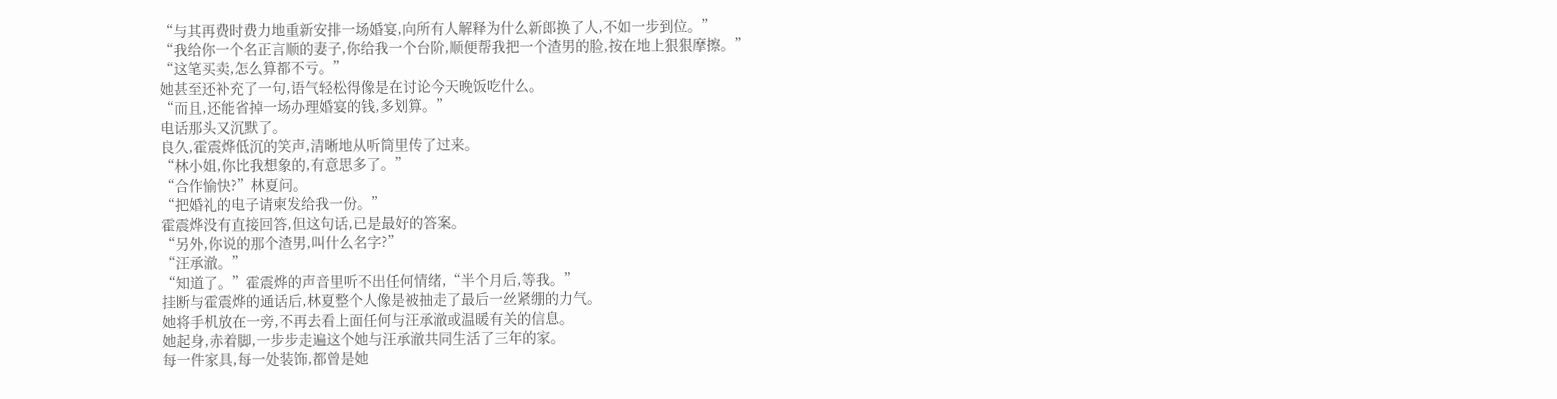“与其再费时费力地重新安排一场婚宴,向所有人解释为什么新郎换了人,不如一步到位。”
“我给你一个名正言顺的妻子,你给我一个台阶,顺便帮我把一个渣男的脸,按在地上狠狠摩擦。”
“这笔买卖,怎么算都不亏。”
她甚至还补充了一句,语气轻松得像是在讨论今天晚饭吃什么。
“而且,还能省掉一场办理婚宴的钱,多划算。”
电话那头又沉默了。
良久,霍震烨低沉的笑声,清晰地从听筒里传了过来。
“林小姐,你比我想象的,有意思多了。”
“合作愉快?”林夏问。
“把婚礼的电子请柬发给我一份。”
霍震烨没有直接回答,但这句话,已是最好的答案。
“另外,你说的那个渣男,叫什么名字?”
“汪承澈。”
“知道了。”霍震烨的声音里听不出任何情绪,“半个月后,等我。”
挂断与霍震烨的通话后,林夏整个人像是被抽走了最后一丝紧绷的力气。
她将手机放在一旁,不再去看上面任何与汪承澈或温暖有关的信息。
她起身,赤着脚,一步步走遍这个她与汪承澈共同生活了三年的家。
每一件家具,每一处装饰,都曾是她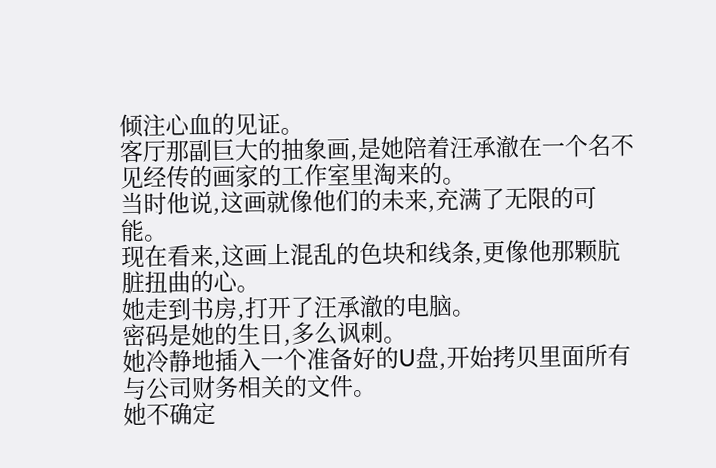倾注心血的见证。
客厅那副巨大的抽象画,是她陪着汪承澈在一个名不见经传的画家的工作室里淘来的。
当时他说,这画就像他们的未来,充满了无限的可能。
现在看来,这画上混乱的色块和线条,更像他那颗肮脏扭曲的心。
她走到书房,打开了汪承澈的电脑。
密码是她的生日,多么讽刺。
她冷静地插入一个准备好的U盘,开始拷贝里面所有与公司财务相关的文件。
她不确定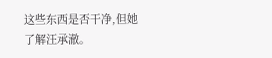这些东西是否干净,但她了解汪承澈。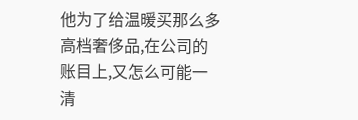他为了给温暖买那么多高档奢侈品,在公司的账目上,又怎么可能一清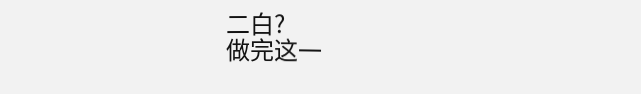二白?
做完这一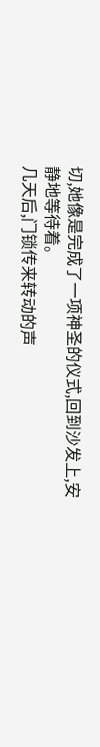切,她像是完成了一项神圣的仪式,回到沙发上,安静地等待着。
几天后,门锁传来转动的声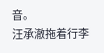音。
汪承澈拖着行李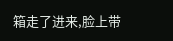箱走了进来,脸上带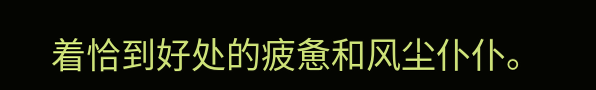着恰到好处的疲惫和风尘仆仆。